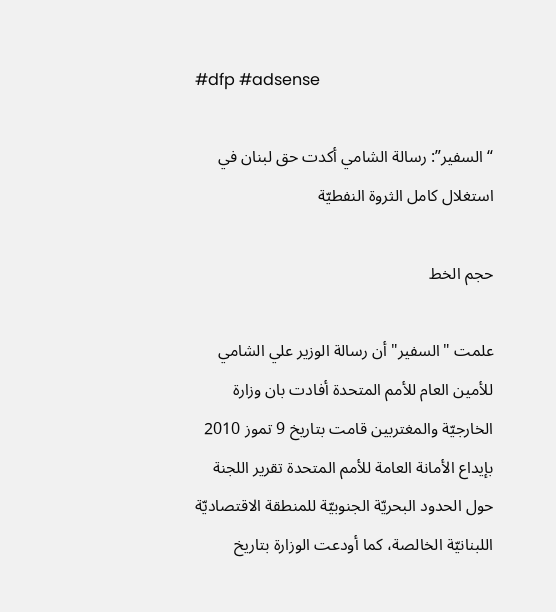#dfp #adsense

“السفير”: رسالة الشامي أكدت حق لبنان في استغلال كامل الثروة النفطيّة

حجم الخط

علمت "السفير" أن رسالة الوزير علي الشامي للأمين العام للأمم المتحدة أفادت بان وزارة الخارجيّة والمغتربين قامت بتاريخ 9 تموز 2010 بإيداع الأمانة العامة للأمم المتحدة تقرير اللجنة حول الحدود البحريّة الجنوبيّة للمنطقة الاقتصاديّة اللبنانيّة الخالصة، كما أودعت الوزارة بتاريخ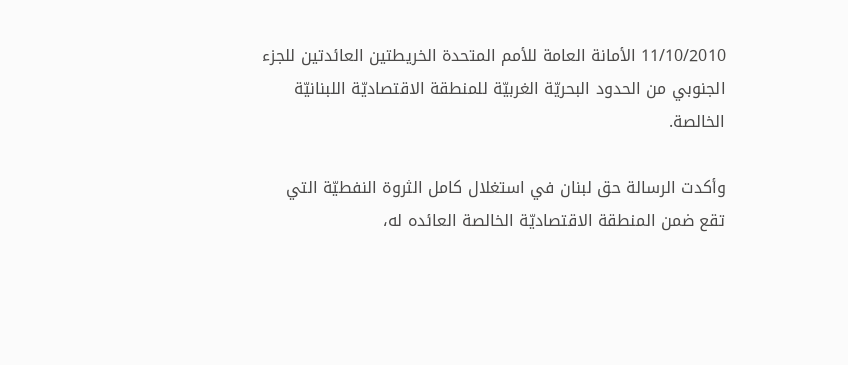11/10/2010 الأمانة العامة للأمم المتحدة الخريطتين العائدتين للجزء الجنوبي من الحدود البحريّة الغربيّة للمنطقة الاقتصاديّة اللبنانيّة الخالصة.

وأكدت الرسالة حق لبنان في استغلال كامل الثروة النفطيّة التي تقع ضمن المنطقة الاقتصاديّة الخالصة العائده له،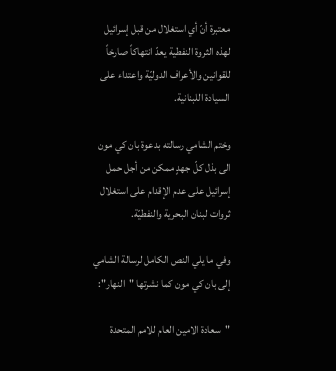معتبرة أنّ أي استغلال من قبل إسرائيل لهذه الثروة النفطية يعدّ انتهاكاً صارخاً للقوانين والأعراف الدوليّة واعتداء على السيادة اللبنانية.

وختم الشامي رسالته بدعوة بان كي مون الى بذل كلّ جهدٍ ممكن من أجل حمل إسرائيل على عدم الإقدام على استغلال ثروات لبنان البحرية والنفطيّة.

وفي ما يلي النص الكامل لرسالة الشامي إلى بان كي مون كما نشرتها "النهار":

"سعادة الامين العام للامم المتحدة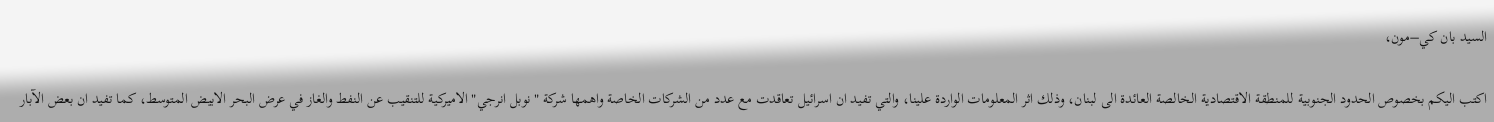السيد بان كي–مون،

اكتب اليكم بخصوص الحدود الجنوبية للمنطقة الاقتصادية الخالصة العائدة الى لبنان، وذلك اثر المعلومات الواردة علينا، والتي تفيد ان اسرائيل تعاقدت مع عدد من الشركات الخاصة واهمها شركة "نوبل انرجي" الاميركية للتنقيب عن النفط والغاز في عرض البحر الابيض المتوسط، كما تفيد ان بعض الآبار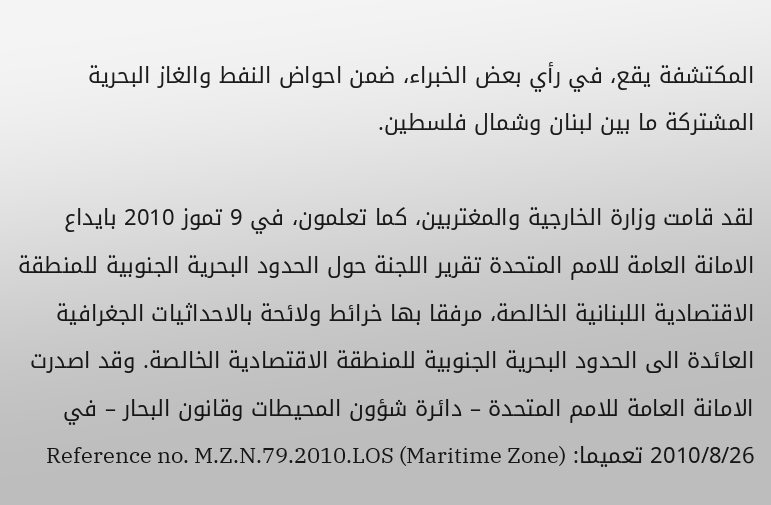المكتشفة يقع، في رأي بعض الخبراء، ضمن احواض النفط والغاز البحرية المشتركة ما بين لبنان وشمال فلسطين.

لقد قامت وزارة الخارجية والمغتربين، كما تعلمون، في 9 تموز 2010 بايداع الامانة العامة للامم المتحدة تقرير اللجنة حول الحدود البحرية الجنوبية للمنطقة الاقتصادية اللبنانية الخالصة، مرفقا بها خرائط ولائحة بالاحداثيات الجغرافية العائدة الى الحدود البحرية الجنوبية للمنطقة الاقتصادية الخالصة. وقد اصدرت الامانة العامة للامم المتحدة – دائرة شؤون المحيطات وقانون البحار – في 2010/8/26 تعميما: (Reference no. M.Z.N.79.2010.LOS (Maritime Zone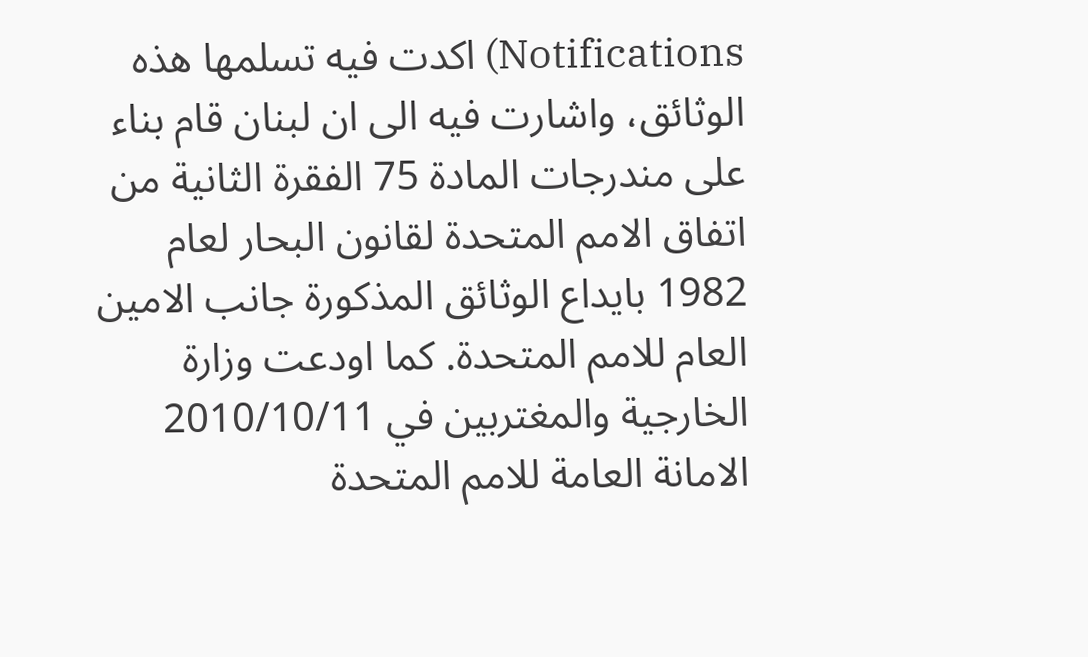Notifications) اكدت فيه تسلمها هذه الوثائق، واشارت فيه الى ان لبنان قام بناء على مندرجات المادة 75 الفقرة الثانية من اتفاق الامم المتحدة لقانون البحار لعام 1982 بايداع الوثائق المذكورة جانب الامين العام للامم المتحدة. كما اودعت وزارة الخارجية والمغتربين في 2010/10/11 الامانة العامة للامم المتحدة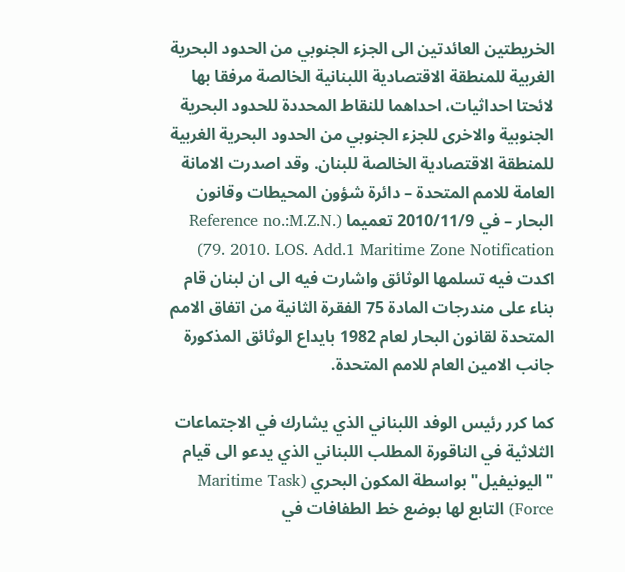الخريطتين العائدتين الى الجزء الجنوبي من الحدود البحرية الغربية للمنطقة الاقتصادية اللبنانية الخالصة مرفقا بها لائحتا احداثيات، احداهما للنقاط المحددة للحدود البحرية الجنوبية والاخرى للجزء الجنوبي من الحدود البحرية الغربية للمنطقة الاقتصادية الخالصة للبنان. وقد اصدرت الامانة العامة للامم المتحدة – دائرة شؤون المحيطات وقانون البحار – في 2010/11/9 تعميما (Reference no.:M.Z.N. 79. 2010. LOS. Add.1 Maritime Zone Notification) اكدت فيه تسلمها الوثائق واشارت فيه الى ان لبنان قام بناء على مندرجات المادة 75 الفقرة الثانية من اتفاق الامم المتحدة لقانون البحار لعام 1982 بايداع الوثائق المذكورة جانب الامين العام للامم المتحدة.

كما كرر رئيس الوفد اللبناني الذي يشارك في الاجتماعات الثلاثية في الناقورة المطلب اللبناني الذي يدعو الى قيام "اليونيفيل" بواسطة المكون البحري (Maritime Task Force) التابع لها بوضع خط الطفافات في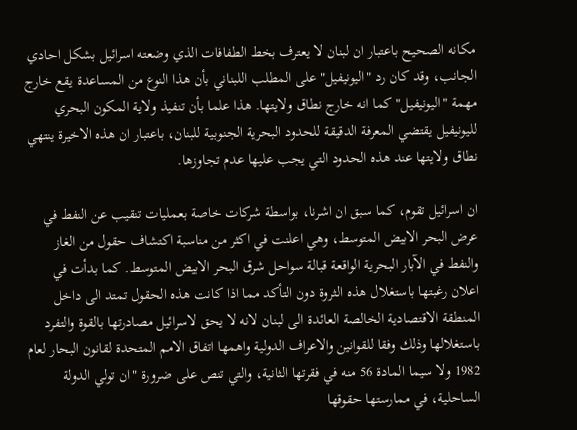مكانه الصحيح باعتبار ان لبنان لا يعترف بخط الطفافات الذي وضعته اسرائيل بشكل احادي الجانب، وقد كان رد "اليونيفيل" على المطلب اللبناني بأن هذا النوع من المساعدة يقع خارج مهمة "اليونيفيل" كما انه خارج نطاق ولايتها. هذا علما بأن تنفيذ ولاية المكون البحري لليونيفيل يقتضي المعرفة الدقيقة للحدود البحرية الجنوبية للبنان، باعتبار ان هذه الاخيرة ينتهي نطاق ولايتها عند هذه الحدود التي يجب عليها عدم تجاوزها.

ان اسرائيل تقوم، كما سبق ان اشرنا، بواسطة شركات خاصة بعمليات تنقيب عن النفط في عرض البحر الابيض المتوسط، وهي اعلنت في اكثر من مناسبة اكتشاف حقول من الغاز والنفط في الآبار البحرية الواقعة قبالة سواحل شرق البحر الابيض المتوسط. كما بدأت في اعلان رغبتها باستغلال هذه الثروة دون التأكد مما اذا كانت هذه الحقول تمتد الى داخل المنطقة الاقتصادية الخالصة العائدة الى لبنان لانه لا يحق لاسرائيل مصادرتها بالقوة والتفرد باستغلالها وذلك وفقا للقوانين والاعراف الدولية واهمها اتفاق الامم المتحدة لقانون البحار لعام 1982 ولا سيما المادة 56 منه في فقرتها الثانية، والتي تنص على ضرورة "ان تولي الدولة الساحلية، في ممارستها حقوقها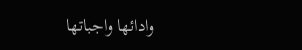وادائها واجباتها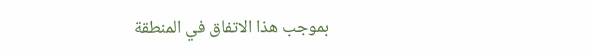بموجب هذا الاتفاق في المنطقة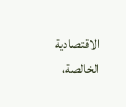الاقتصادية الخالصة،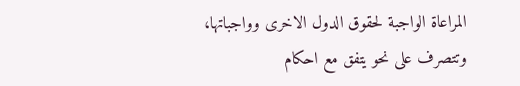المراعاة الواجبة لحقوق الدول الاخرى وواجباتها، وتتصرف على نحو يتفق مع احكام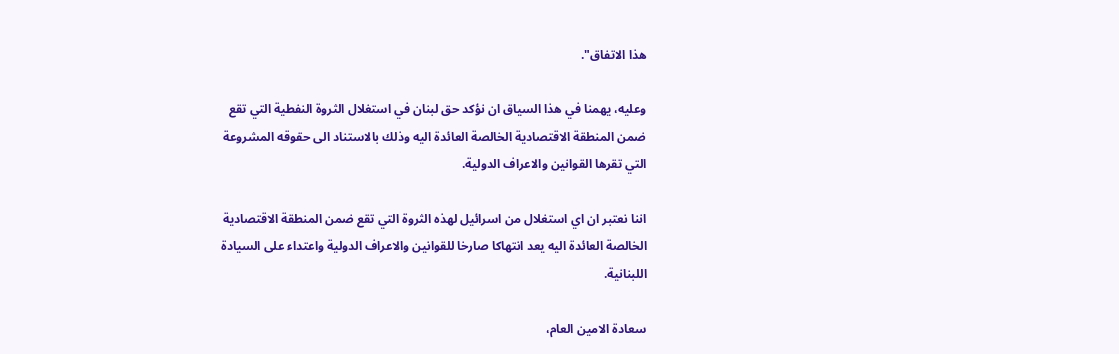هذا الاتفاق".

وعليه، يهمنا في هذا السياق ان نؤكد حق لبنان في استغلال الثروة النفطية التي تقع ضمن المنطقة الاقتصادية الخالصة العائدة اليه وذلك بالاستناد الى حقوقه المشروعة التي تقرها القوانين والاعراف الدولية.

اننا نعتبر ان اي استغلال من اسرائيل لهذه الثروة التي تقع ضمن المنطقة الاقتصادية الخالصة العائدة اليه يعد انتهاكا صارخا للقوانين والاعراف الدولية واعتداء على السيادة اللبنانية.

سعادة الامين العام،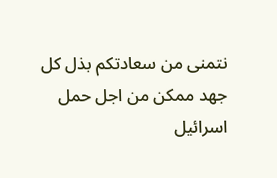نتمنى من سعادتكم بذل كل جهد ممكن من اجل حمل اسرائيل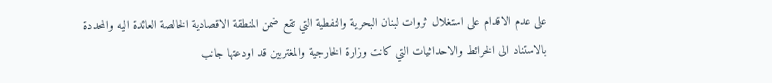على عدم الاقدام على استغلال ثروات لبنان البحرية والنفطية التي تقع ضمن المنطقة الاقصادية الخالصة العائدة اليه والمحددة بالاستناد الى الخرائط والاحداثيات التي كانت وزارة الخارجية والمغتربين قد اودعتها جانب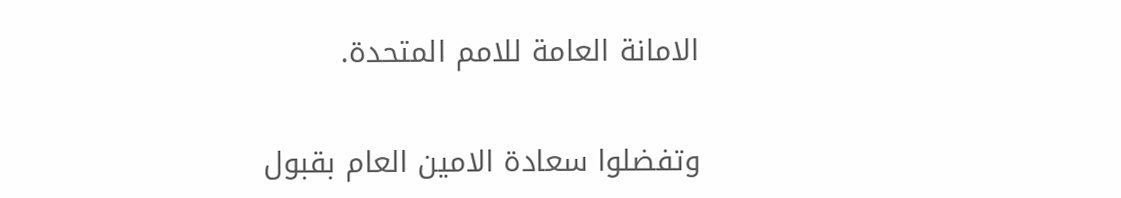الامانة العامة للامم المتحدة.

وتفضلوا سعادة الامين العام بقبول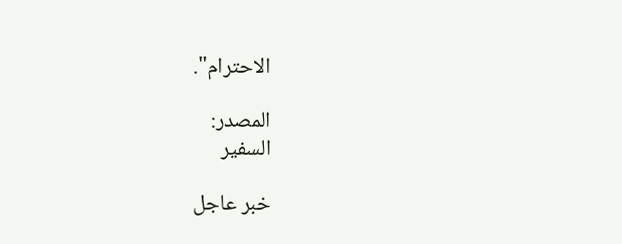الاحترام".

المصدر:
السفير

خبر عاجل